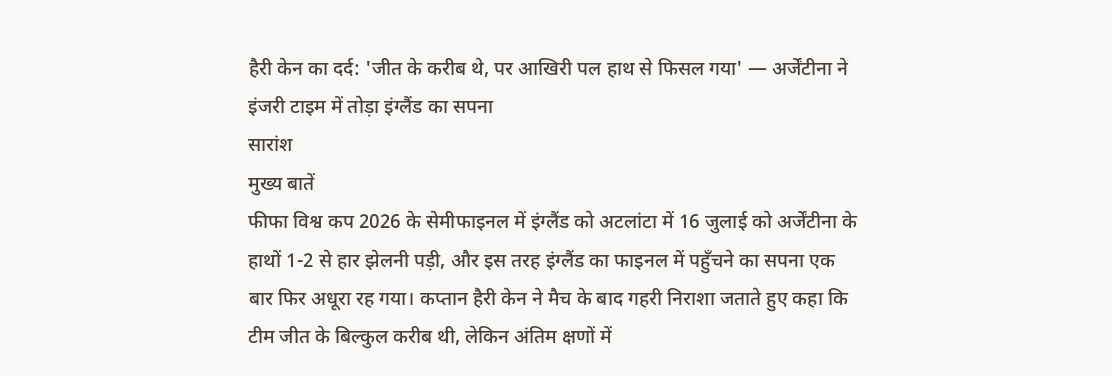हैरी केन का दर्द: 'जीत के करीब थे, पर आखिरी पल हाथ से फिसल गया' — अर्जेंटीना ने इंजरी टाइम में तोड़ा इंग्लैंड का सपना
सारांश
मुख्य बातें
फीफा विश्व कप 2026 के सेमीफाइनल में इंग्लैंड को अटलांटा में 16 जुलाई को अर्जेंटीना के हाथों 1-2 से हार झेलनी पड़ी, और इस तरह इंग्लैंड का फाइनल में पहुँचने का सपना एक बार फिर अधूरा रह गया। कप्तान हैरी केन ने मैच के बाद गहरी निराशा जताते हुए कहा कि टीम जीत के बिल्कुल करीब थी, लेकिन अंतिम क्षणों में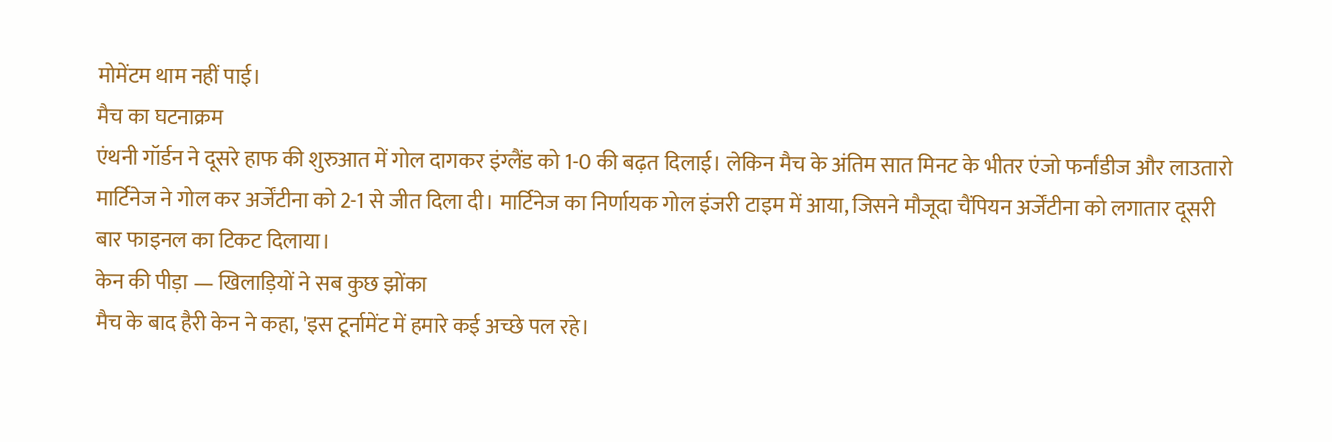मोमेंटम थाम नहीं पाई।
मैच का घटनाक्रम
एंथनी गॉर्डन ने दूसरे हाफ की शुरुआत में गोल दागकर इंग्लैंड को 1-0 की बढ़त दिलाई। लेकिन मैच के अंतिम सात मिनट के भीतर एंजो फर्नांडीज और लाउतारो मार्टिनेज ने गोल कर अर्जेंटीना को 2-1 से जीत दिला दी। मार्टिनेज का निर्णायक गोल इंजरी टाइम में आया, जिसने मौजूदा चैंपियन अर्जेंटीना को लगातार दूसरी बार फाइनल का टिकट दिलाया।
केन की पीड़ा — खिलाड़ियों ने सब कुछ झोंका
मैच के बाद हैरी केन ने कहा, 'इस टूर्नामेंट में हमारे कई अच्छे पल रहे।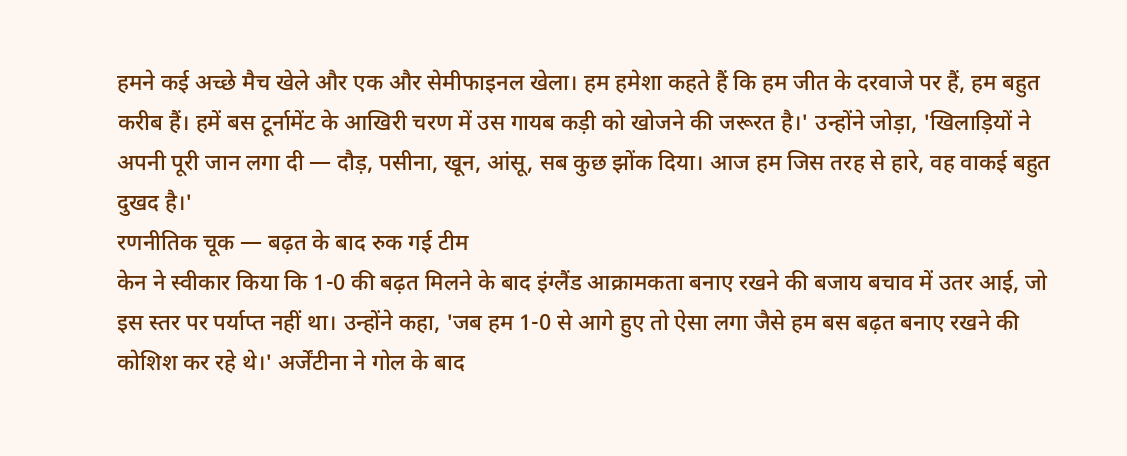हमने कई अच्छे मैच खेले और एक और सेमीफाइनल खेला। हम हमेशा कहते हैं कि हम जीत के दरवाजे पर हैं, हम बहुत करीब हैं। हमें बस टूर्नामेंट के आखिरी चरण में उस गायब कड़ी को खोजने की जरूरत है।' उन्होंने जोड़ा, 'खिलाड़ियों ने अपनी पूरी जान लगा दी — दौड़, पसीना, खून, आंसू, सब कुछ झोंक दिया। आज हम जिस तरह से हारे, वह वाकई बहुत दुखद है।'
रणनीतिक चूक — बढ़त के बाद रुक गई टीम
केन ने स्वीकार किया कि 1-0 की बढ़त मिलने के बाद इंग्लैंड आक्रामकता बनाए रखने की बजाय बचाव में उतर आई, जो इस स्तर पर पर्याप्त नहीं था। उन्होंने कहा, 'जब हम 1-0 से आगे हुए तो ऐसा लगा जैसे हम बस बढ़त बनाए रखने की कोशिश कर रहे थे।' अर्जेंटीना ने गोल के बाद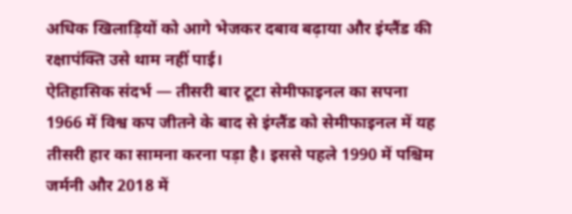अधिक खिलाड़ियों को आगे भेजकर दबाव बढ़ाया और इंग्लैंड की रक्षापंक्ति उसे थाम नहीं पाई।
ऐतिहासिक संदर्भ — तीसरी बार टूटा सेमीफाइनल का सपना
1966 में विश्व कप जीतने के बाद से इंग्लैंड को सेमीफाइनल में यह तीसरी हार का सामना करना पड़ा है। इससे पहले 1990 में पश्चिम जर्मनी और 2018 में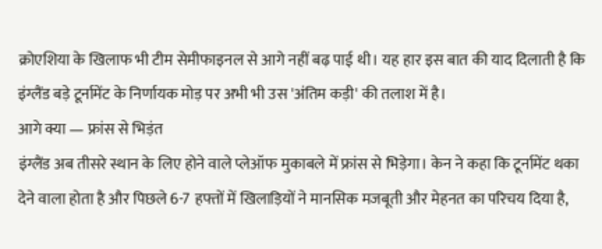क्रोएशिया के खिलाफ भी टीम सेमीफाइनल से आगे नहीं बढ़ पाई थी। यह हार इस बात की याद दिलाती है कि इंग्लैंड बड़े टूर्नामेंट के निर्णायक मोड़ पर अभी भी उस 'अंतिम कड़ी' की तलाश में है।
आगे क्या — फ्रांस से भिड़ंत
इंग्लैंड अब तीसरे स्थान के लिए होने वाले प्लेऑफ मुकाबले में फ्रांस से भिड़ेगा। केन ने कहा कि टूर्नामेंट थका देने वाला होता है और पिछले 6-7 हफ्तों में खिलाड़ियों ने मानसिक मजबूती और मेहनत का परिचय दिया है,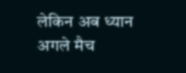लेकिन अब ध्यान अगले मैच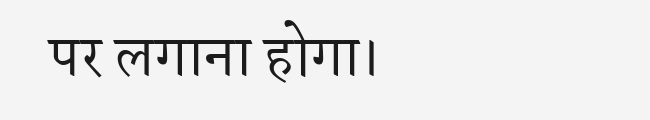पर लगाना होगा।